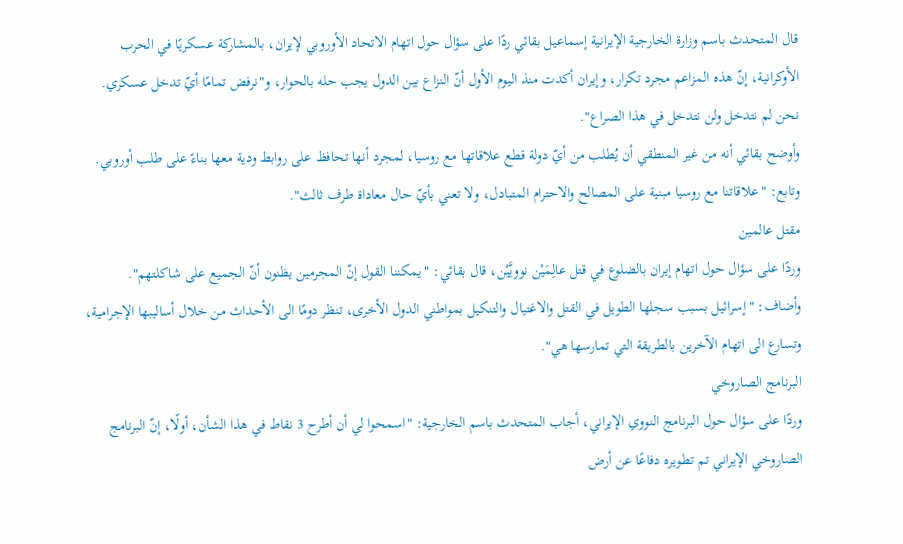قال المتحدث باسم وزارة الخارجية الإيرانية إسماعيل بقائي ردًا على سؤال حول اتهام الاتحاد الأوروبي لإيران، بالمشاركة عسكريًا في الحرب الأوكرانية، إنّ هذه المزاعم مجرد تكرار، وإيران أكدت منذ اليوم الأول أنّ النزاع بين الدول يجب حله بالحوار، و"نرفض تمامًا أيّ تدخل عسكري. نحن لم نتدخل ولن نتدخل في هذا الصراع".
وأوضح بقائي أنه من غير المنطقي أن يُطلب من أيّ دولة قطع علاقاتها مع روسيا، لمجرد أنها تحافظ على روابط ودية معها بناءً على طلب أوروبي.
وتابع: "علاقاتنا مع روسيا مبنية على المصالح والاحترام المتبادل، ولا تعني بأيّ حال معاداة طرف ثالث".
مقتل عالمين
وردًا على سؤال حول اتهام إيران بالضلوع في قتل عالِمَيْن نوويَّيْن، قال بقائي: "يمكننا القول إنّ المجرمين يظنون أنّ الجميع على شاكلتهم".
وأضاف: "إسرائيل بسبب سجلها الطويل في القتل والاغتيال والتنكيل بمواطني الدول الأخرى، تنظر دومًا الى الأحداث من خلال أساليبها الإجرامية، وتسارع الى اتهام الآخرين بالطريقة التي تمارسها هي".
البرنامج الصاروخي
وردًا على سؤال حول البرنامج النووي الإيراني، أجاب المتحدث باسم الخارجية: "اسمحوا لي أن أطرح 3 نقاط في هذا الشأن، أولًا، إنّ البرنامج الصاروخي الإيراني تم تطويره دفاعًا عن أرض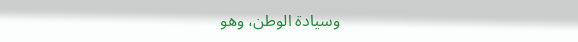وسيادة الوطن، وهو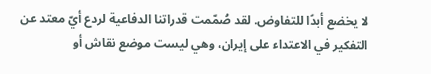لا يخضع أبدًا للتفاوض. لقد صُمّمت قدراتنا الدفاعية لردع أيّ معتد عن التفكير في الاعتداء على إيران، وهي ليست موضع نقاش أو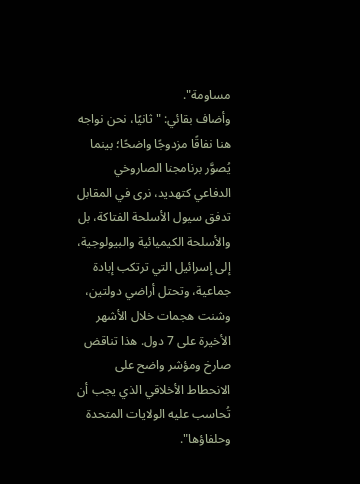مساومة".
وأضاف بقائي: "ثانيًا، نحن نواجه هنا نفاقًا مزدوجًا واضحًا؛ بينما يُصوَّر برنامجنا الصاروخي الدفاعي كتهديد، نرى في المقابل تدفق سيول الأسلحة الفتاكة، بل والأسلحة الكيميائية والبيولوجية، إلى إسرائيل التي ترتكب إبادة جماعية، وتحتل أراضي دولتين، وشنت هجمات خلال الأشهر الأخيرة على 7 دول. هذا تناقض صارخ ومؤشر واضح على الانحطاط الأخلاقي الذي يجب أن تُحاسب عليه الولايات المتحدة وحلفاؤها".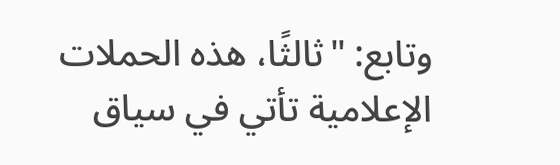وتابع: "ثالثًا، هذه الحملات الإعلامية تأتي في سياق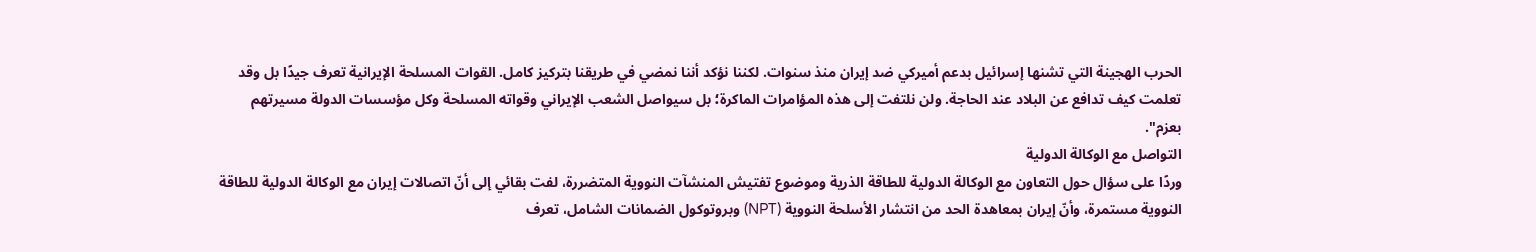الحرب الهجينة التي تشنها إسرائيل بدعم أميركي ضد إيران منذ سنوات. لكننا نؤكد أننا نمضي في طريقنا بتركيز كامل. القوات المسلحة الإيرانية تعرف جيدًا بل وقد تعلمت كيف تدافع عن البلاد عند الحاجة. ولن نلتفت إلى هذه المؤامرات الماكرة؛ بل سيواصل الشعب الإيراني وقواته المسلحة وكل مؤسسات الدولة مسيرتهم بعزم".
التواصل مع الوكالة الدولية
وردًا على سؤال حول التعاون مع الوكالة الدولية للطاقة الذرية وموضوع تفتيش المنشآت النووية المتضررة، لفت بقائي إلى أنّ اتصالات إيران مع الوكالة الدولية للطاقة النووية مستمرة، وأنّ إيران بمعاهدة الحد من انتشار الأسلحة النووية (NPT) وبروتوكول الضمانات الشامل، تعرف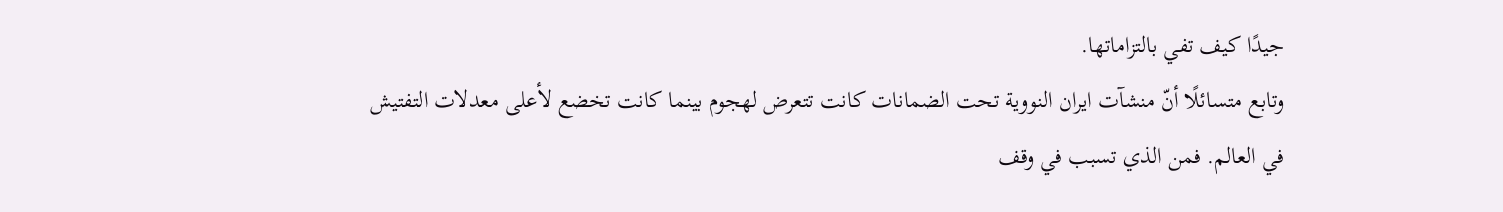جيدًا كيف تفي بالتزاماتها.
وتابع متسائلًا أنّ منشآت ايران النووية تحت الضمانات كانت تتعرض لهجوم بينما كانت تخضع لأعلى معدلات التفتيش في العالم. فمن الذي تسبب في وقف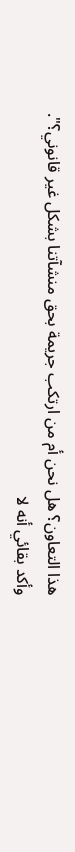هذا التعاون؟ هل نحن أم من ارتكب جريمة بحق منشآتنا بشكل غير قانوني؟".
وأكد بقائي أنه لا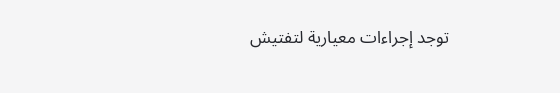توجد إجراءات معيارية لتفتيش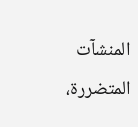المنشآت المتضررة،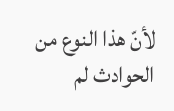لأنّ هذا النوع من الحوادث لم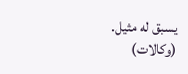يسبق له مثيل.
(وكالات)